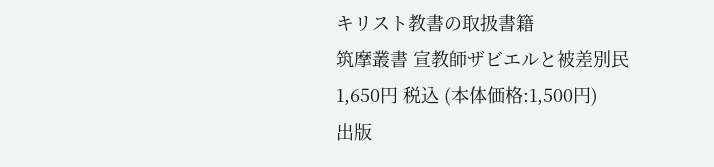キリスト教書の取扱書籍
筑摩叢書 宣教師ザビエルと被差別民
1,650円 税込 (本体価格:1,500円)
出版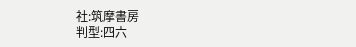社:筑摩書房
判型:四六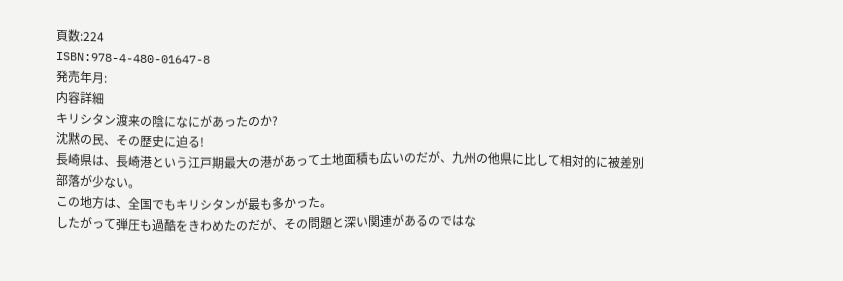頁数:224
ISBN:978-4-480-01647-8
発売年月:
内容詳細
キリシタン渡来の陰になにがあったのか?
沈黙の民、その歴史に迫る!
長崎県は、長崎港という江戸期最大の港があって土地面積も広いのだが、九州の他県に比して相対的に被差別部落が少ない。
この地方は、全国でもキリシタンが最も多かった。
したがって弾圧も過酷をきわめたのだが、その問題と深い関連があるのではな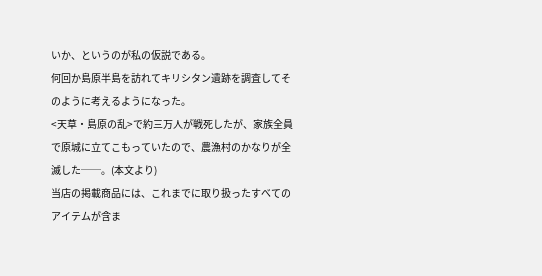いか、というのが私の仮説である。
何回か島原半島を訪れてキリシタン遺跡を調査してそのように考えるようになった。
<天草・島原の乱>で約三万人が戦死したが、家族全員で原城に立てこもっていたので、農漁村のかなりが全滅した──。(本文より)
当店の掲載商品には、これまでに取り扱ったすべてのアイテムが含ま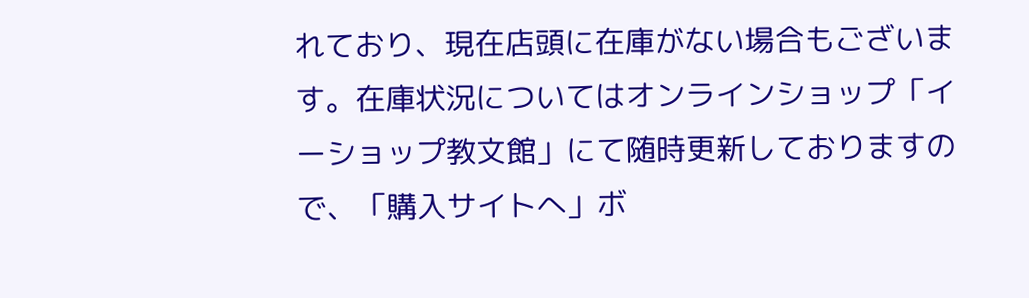れており、現在店頭に在庫がない場合もございます。在庫状況についてはオンラインショップ「イーショップ教文館」にて随時更新しておりますので、「購入サイトへ」ボ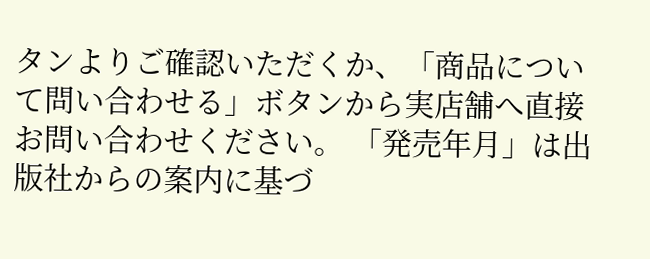タンよりご確認いただくか、「商品について問い合わせる」ボタンから実店舗へ直接お問い合わせください。 「発売年月」は出版社からの案内に基づ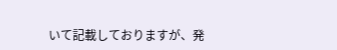いて記載しておりますが、発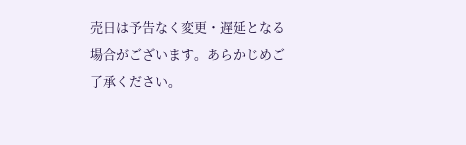売日は予告なく変更・遅延となる場合がございます。あらかじめご了承ください。